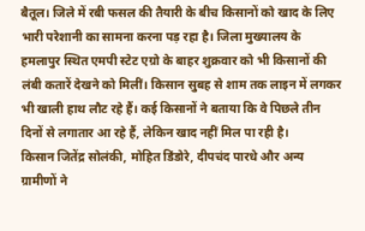बैतूल। जिले में रबी फसल की तैयारी के बीच किसानों को खाद के लिए भारी परेशानी का सामना करना पड़ रहा है। जिला मुख्यालय के हमलापुर स्थित एमपी स्टेट एग्रो के बाहर शुक्रवार को भी किसानों की लंबी कतारें देखने को मिलीं। किसान सुबह से शाम तक लाइन में लगकर भी खाली हाथ लौट रहे हैं। कई किसानों ने बताया कि वे पिछले तीन दिनों से लगातार आ रहे हैं, लेकिन खाद नहीं मिल पा रही है।
किसान जितेंद्र सोलंकी, मोहित डिंडोरे, दीपचंद पारधे और अन्य ग्रामीणों ने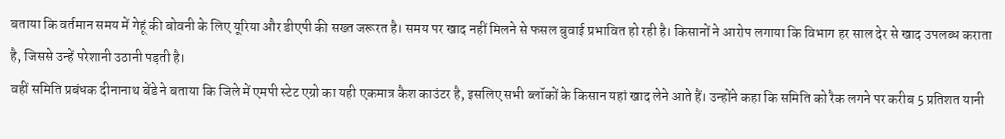बताया कि वर्तमान समय में गेहूं की बोवनी के लिए यूरिया और डीएपी की सख्त जरूरत है। समय पर खाद नहीं मिलने से फसल बुवाई प्रभावित हो रही है। किसानों ने आरोप लगाया कि विभाग हर साल देर से खाद उपलब्ध कराता है, जिससे उन्हें परेशानी उठानी पड़ती है।
वहीं समिति प्रबंधक दीनानाथ बेंडे ने बताया कि जिले में एमपी स्टेट एग्रो का यही एकमात्र कैश काउंटर है, इसलिए सभी ब्लॉकों के किसान यहां खाद लेने आते हैं। उन्होंने कहा कि समिति को रैक लगने पर करीब 5 प्रतिशत यानी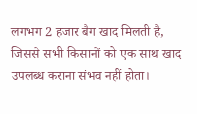लगभग 2 हजार बैग खाद मिलती है, जिससे सभी किसानों को एक साथ खाद उपलब्ध कराना संभव नहीं होता।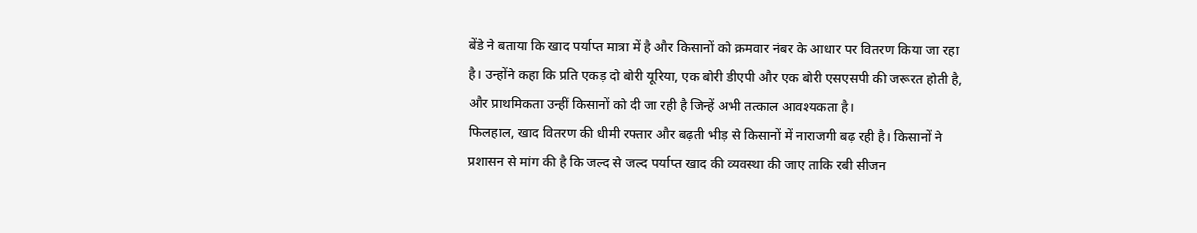बेंडे ने बताया कि खाद पर्याप्त मात्रा में है और किसानों को क्रमवार नंबर के आधार पर वितरण किया जा रहा है। उन्होंने कहा कि प्रति एकड़ दो बोरी यूरिया, एक बोरी डीएपी और एक बोरी एसएसपी की जरूरत होती है, और प्राथमिकता उन्हीं किसानों को दी जा रही है जिन्हें अभी तत्काल आवश्यकता है।
फिलहाल, खाद वितरण की धीमी रफ्तार और बढ़ती भीड़ से किसानों में नाराजगी बढ़ रही है। किसानों ने प्रशासन से मांग की है कि जल्द से जल्द पर्याप्त खाद की व्यवस्था की जाए ताकि रबी सीजन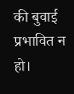की बुवाई प्रभावित न हो।